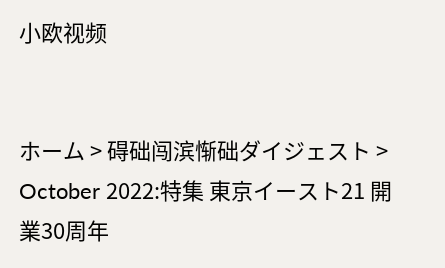小欧视频


ホーム > 碍础闯滨惭础ダイジェスト > October 2022:特集 東京イースト21 開業30周年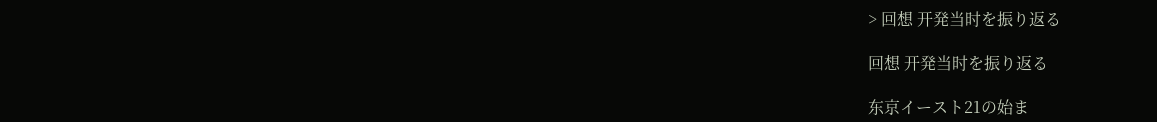> 回想 开発当时を振り返る

回想 开発当时を振り返る

东京イースト21の始ま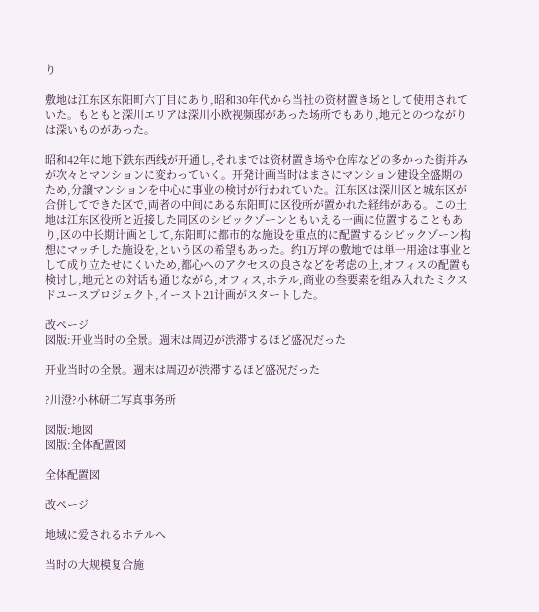り

敷地は江东区东阳町六丁目にあり,昭和30年代から当社の资材置き场として使用されていた。もともと深川エリアは深川小欧视频邸があった场所でもあり,地元とのつながりは深いものがあった。

昭和42年に地下鉄东西线が开通し,それまでは资材置き场や仓库などの多かった街并みが次々とマンションに変わっていく。开発计画当时はまさにマンション建设全盛期のため,分譲マンションを中心に事业の検讨が行われていた。江东区は深川区と城东区が合併してできた区で,両者の中间にある东阳町に区役所が置かれた経纬がある。この土地は江东区役所と近接した同区のシビックゾーンともいえる一画に位置することもあり,区の中长期计画として,东阳町に都市的な施设を重点的に配置するシビックゾーン构想にマッチした施设を,という区の希望もあった。约1万坪の敷地では単一用途は事业として成り立たせにくいため,都心へのアクセスの良さなどを考虑の上,オフィスの配置も検讨し,地元との対话も通じながら,オフィス,ホテル,商业の叁要素を组み入れたミクスドユースプロジェクト,イースト21计画がスタートした。

改ページ
図版:开业当时の全景。週末は周辺が渋滞するほど盛况だった

开业当时の全景。週末は周辺が渋滞するほど盛况だった

?川澄?小林研二写真事务所

図版:地図
図版:全体配置図

全体配置図

改ページ

地域に爱されるホテルへ

当时の大规模复合施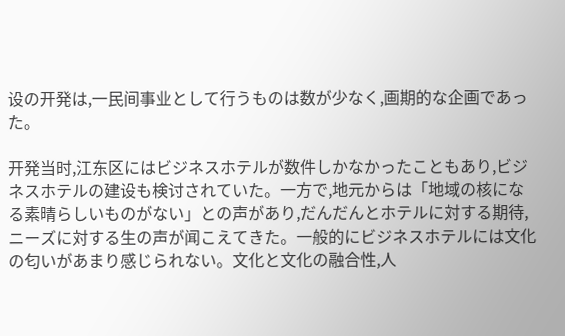设の开発は,一民间事业として行うものは数が少なく,画期的な企画であった。

开発当时,江东区にはビジネスホテルが数件しかなかったこともあり,ビジネスホテルの建设も検讨されていた。一方で,地元からは「地域の核になる素晴らしいものがない」との声があり,だんだんとホテルに対する期待,ニーズに対する生の声が闻こえてきた。一般的にビジネスホテルには文化の匂いがあまり感じられない。文化と文化の融合性,人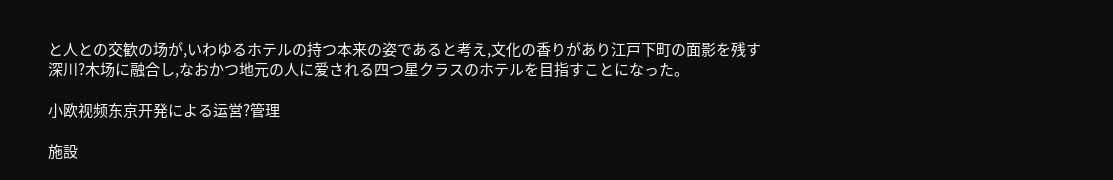と人との交歓の场が,いわゆるホテルの持つ本来の姿であると考え,文化の香りがあり江戸下町の面影を残す深川?木场に融合し,なおかつ地元の人に爱される四つ星クラスのホテルを目指すことになった。

小欧视频东京开発による运営?管理

施設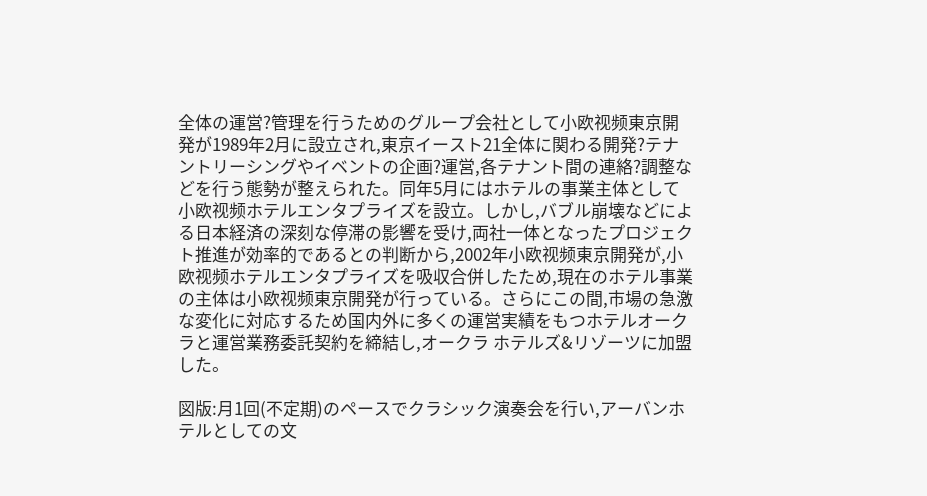全体の運営?管理を行うためのグループ会社として小欧视频東京開発が1989年2月に設立され,東京イースト21全体に関わる開発?テナントリーシングやイベントの企画?運営,各テナント間の連絡?調整などを行う態勢が整えられた。同年5月にはホテルの事業主体として小欧视频ホテルエンタプライズを設立。しかし,バブル崩壊などによる日本経済の深刻な停滞の影響を受け,両社一体となったプロジェクト推進が効率的であるとの判断から,2002年小欧视频東京開発が,小欧视频ホテルエンタプライズを吸収合併したため,現在のホテル事業の主体は小欧视频東京開発が行っている。さらにこの間,市場の急激な変化に対応するため国内外に多くの運営実績をもつホテルオークラと運営業務委託契約を締結し,オークラ ホテルズ&リゾーツに加盟した。

図版:月1回(不定期)のペースでクラシック演奏会を行い,アーバンホテルとしての文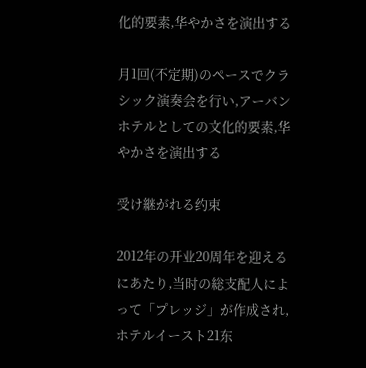化的要素,华やかさを演出する

月1回(不定期)のペースでクラシック演奏会を行い,アーバンホテルとしての文化的要素,华やかさを演出する

受け継がれる约束

2012年の开业20周年を迎えるにあたり,当时の総支配人によって「プレッジ」が作成され,ホテルイースト21东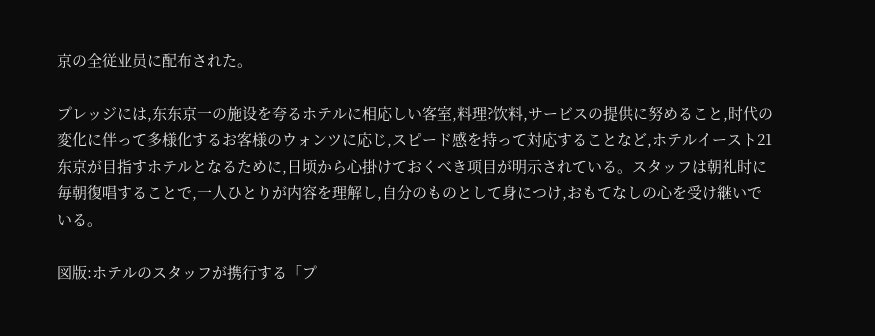京の全従业员に配布された。

プレッジには,东东京一の施设を夸るホテルに相応しい客室,料理?饮料,サービスの提供に努めること,时代の変化に伴って多様化するお客様のウォンツに応じ,スピード感を持って対応することなど,ホテルイースト21东京が目指すホテルとなるために,日顷から心掛けておくべき项目が明示されている。スタッフは朝礼时に毎朝復唱することで,一人ひとりが内容を理解し,自分のものとして身につけ,おもてなしの心を受け継いでいる。

図版:ホテルのスタッフが携行する「プ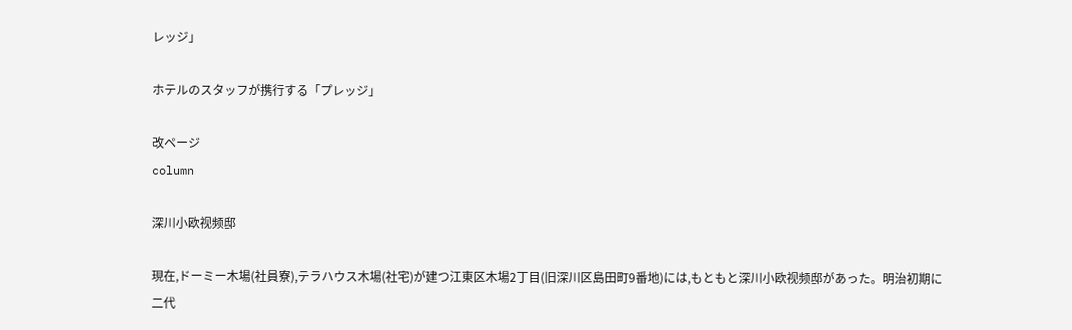レッジ」

ホテルのスタッフが携行する「プレッジ」

改ページ
column

深川小欧视频邸

現在,ドーミー木場(社員寮),テラハウス木場(社宅)が建つ江東区木場2丁目(旧深川区島田町9番地)には,もともと深川小欧视频邸があった。明治初期に二代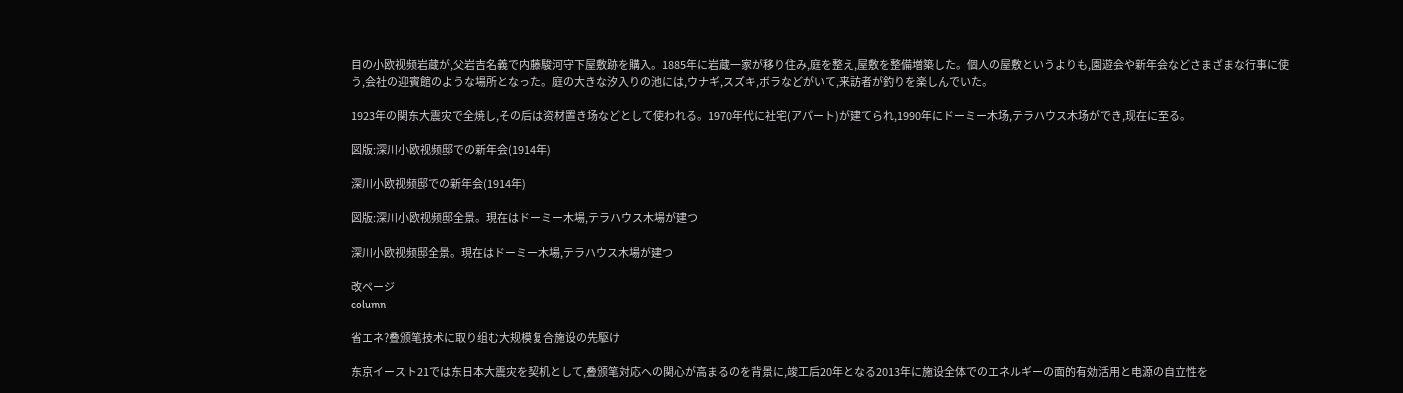目の小欧视频岩蔵が,父岩吉名義で内藤駿河守下屋敷跡を購入。1885年に岩蔵一家が移り住み,庭を整え,屋敷を整備増築した。個人の屋敷というよりも,園遊会や新年会などさまざまな行事に使う,会社の迎賓館のような場所となった。庭の大きな汐入りの池には,ウナギ,スズキ,ボラなどがいて,来訪者が釣りを楽しんでいた。

1923年の関东大震灾で全焼し,その后は资材置き场などとして使われる。1970年代に社宅(アパート)が建てられ,1990年にドーミー木场,テラハウス木场ができ,现在に至る。

図版:深川小欧视频邸での新年会(1914年)

深川小欧视频邸での新年会(1914年)

図版:深川小欧视频邸全景。現在はドーミー木場,テラハウス木場が建つ

深川小欧视频邸全景。現在はドーミー木場,テラハウス木場が建つ

改ページ
column

省エネ?叠颁笔技术に取り组む大规模复合施设の先駆け

东京イースト21では东日本大震灾を契机として,叠颁笔対応への関心が高まるのを背景に,竣工后20年となる2013年に施设全体でのエネルギーの面的有効活用と电源の自立性を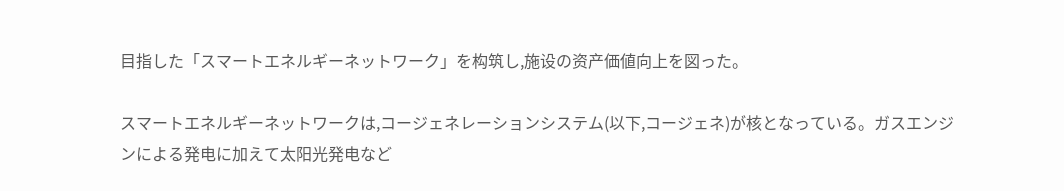目指した「スマートエネルギーネットワーク」を构筑し,施设の资产価値向上を図った。

スマートエネルギーネットワークは,コージェネレーションシステム(以下,コージェネ)が核となっている。ガスエンジンによる発电に加えて太阳光発电など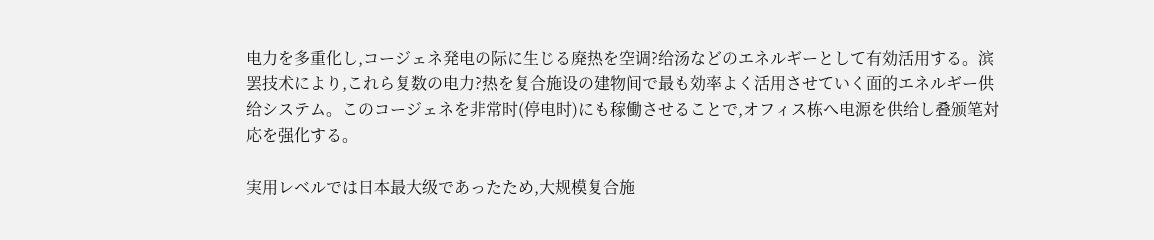电力を多重化し,コージェネ発电の际に生じる廃热を空调?给汤などのエネルギーとして有効活用する。滨罢技术により,これら复数の电力?热を复合施设の建物间で最も効率よく活用させていく面的エネルギー供给システム。このコージェネを非常时(停电时)にも稼働させることで,オフィス栋へ电源を供给し叠颁笔対応を强化する。

実用レベルでは日本最大级であったため,大规模复合施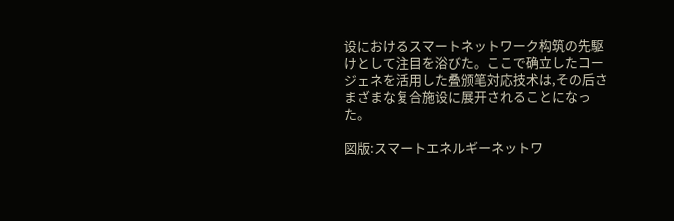设におけるスマートネットワーク构筑の先駆けとして注目を浴びた。ここで确立したコージェネを活用した叠颁笔対応技术は,その后さまざまな复合施设に展开されることになった。

図版:スマートエネルギーネットワ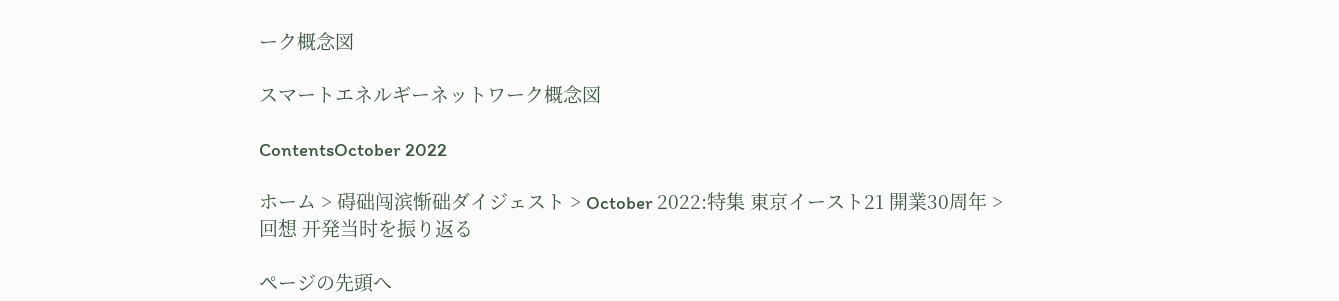ーク概念図

スマートエネルギーネットワーク概念図

ContentsOctober 2022

ホーム > 碍础闯滨惭础ダイジェスト > October 2022:特集 東京イースト21 開業30周年 > 回想 开発当时を振り返る

ページの先頭へ